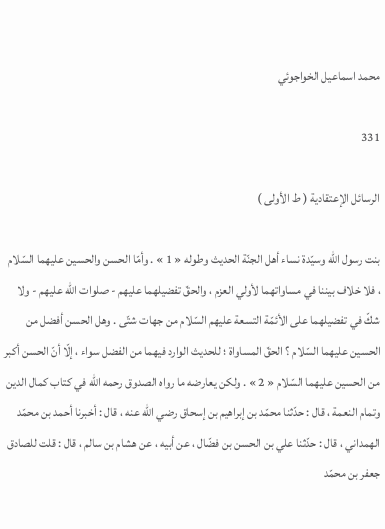محمد اسماعيل الخواجوئي

331

الرسائل الإعتقادية ( ط الأولى )

بنت رسول اللّه وسيّدة نساء أهل الجنّة الحديث وطوله « 1 » . وأمّا الحسن والحسين عليهما السّلام ، فلا خلاف بيننا في مساواتهما لأولي العزم ، والحقّ تفضيلهما عليهم - صلوات اللّه عليهم - ولا شكّ في تفضيلهما على الأئمّة التسعة عليهم السّلام من جهات شتّى . وهل الحسن أفضل من الحسين عليهما السّلام ؟ الحقّ المساواة ؛ للحديث الوارد فيهما من الفضل سواء ، إلّا أنّ الحسن أكبر من الحسين عليهما السّلام « 2 » . ولكن يعارضه ما رواه الصدوق رحمه اللّه في كتاب كمال الدين وتمام النعمة ، قال : حدّثنا محمّد بن إبراهيم بن إسحاق رضي اللّه عنه ، قال : أخبرنا أحمد بن محمّد الهمداني ، قال : حدّثنا علي بن الحسن بن فضّال ، عن أبيه ، عن هشام بن سالم ، قال : قلت للصادق جعفر بن محمّد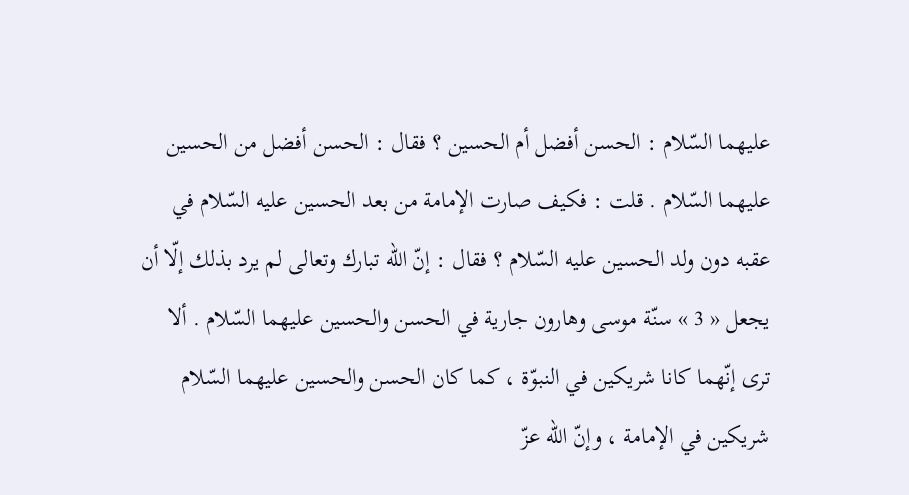عليهما السّلام : الحسن أفضل أم الحسين ؟ فقال : الحسن أفضل من الحسين عليهما السّلام . قلت : فكيف صارت الإمامة من بعد الحسين عليه السّلام في عقبه دون ولد الحسين عليه السّلام ؟ فقال : إنّ اللّه تبارك وتعالى لم يرد بذلك إلّا أن يجعل « 3 » سنّة موسى وهارون جارية في الحسن والحسين عليهما السّلام . ألا ترى إنّهما كانا شريكين في النبوّة ، كما كان الحسن والحسين عليهما السّلام شريكين في الإمامة ، وإنّ اللّه عزّ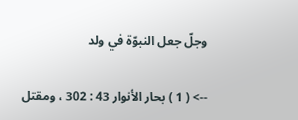وجلّ جعل النبوّة في ولد

--> ( 1 ) بحار الأنوار 43 : 302 ، ومقتل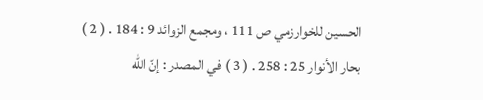الحسين للخوارزمي ص 111 ، ومجمع الزوائد 9 : 184 . ( 2 ) بحار الأنوار 25 : 258 . ( 3 ) في المصدر : إنّ اللّه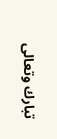تبارك وتعالى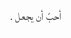أحبّ أن يجعل .